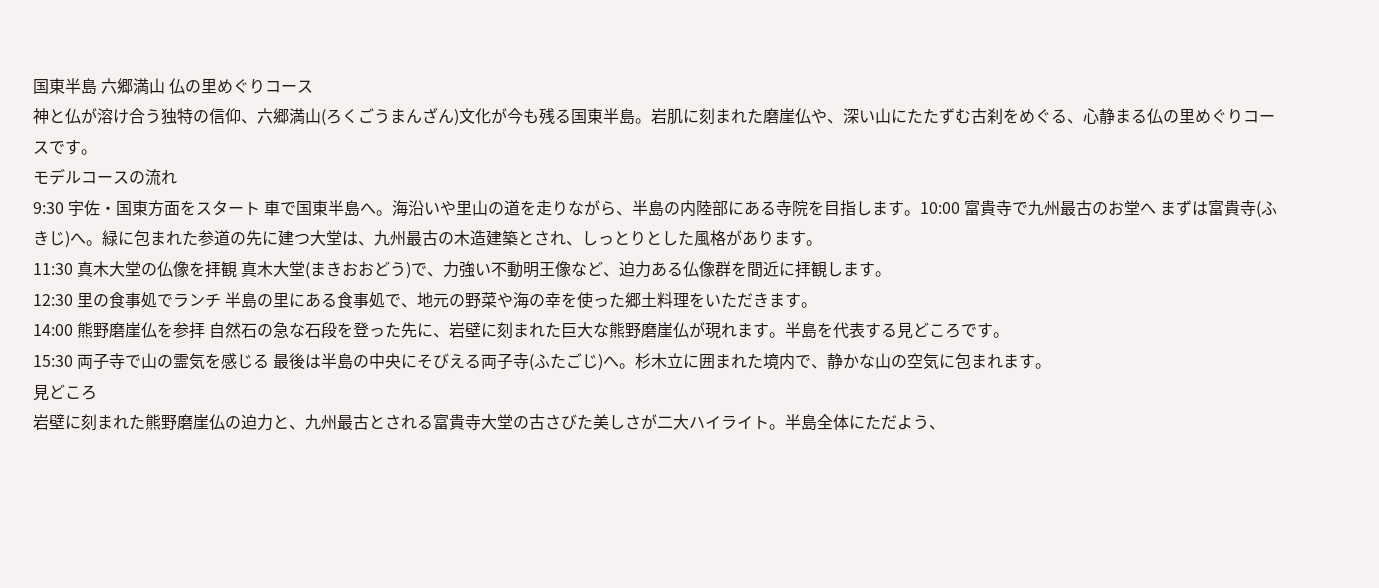国東半島 六郷満山 仏の里めぐりコース
神と仏が溶け合う独特の信仰、六郷満山(ろくごうまんざん)文化が今も残る国東半島。岩肌に刻まれた磨崖仏や、深い山にたたずむ古刹をめぐる、心静まる仏の里めぐりコースです。
モデルコースの流れ
9:30 宇佐・国東方面をスタート 車で国東半島へ。海沿いや里山の道を走りながら、半島の内陸部にある寺院を目指します。10:00 富貴寺で九州最古のお堂へ まずは富貴寺(ふきじ)へ。緑に包まれた参道の先に建つ大堂は、九州最古の木造建築とされ、しっとりとした風格があります。
11:30 真木大堂の仏像を拝観 真木大堂(まきおおどう)で、力強い不動明王像など、迫力ある仏像群を間近に拝観します。
12:30 里の食事処でランチ 半島の里にある食事処で、地元の野菜や海の幸を使った郷土料理をいただきます。
14:00 熊野磨崖仏を参拝 自然石の急な石段を登った先に、岩壁に刻まれた巨大な熊野磨崖仏が現れます。半島を代表する見どころです。
15:30 両子寺で山の霊気を感じる 最後は半島の中央にそびえる両子寺(ふたごじ)へ。杉木立に囲まれた境内で、静かな山の空気に包まれます。
見どころ
岩壁に刻まれた熊野磨崖仏の迫力と、九州最古とされる富貴寺大堂の古さびた美しさが二大ハイライト。半島全体にただよう、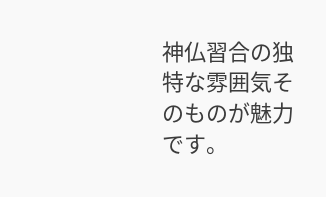神仏習合の独特な雰囲気そのものが魅力です。